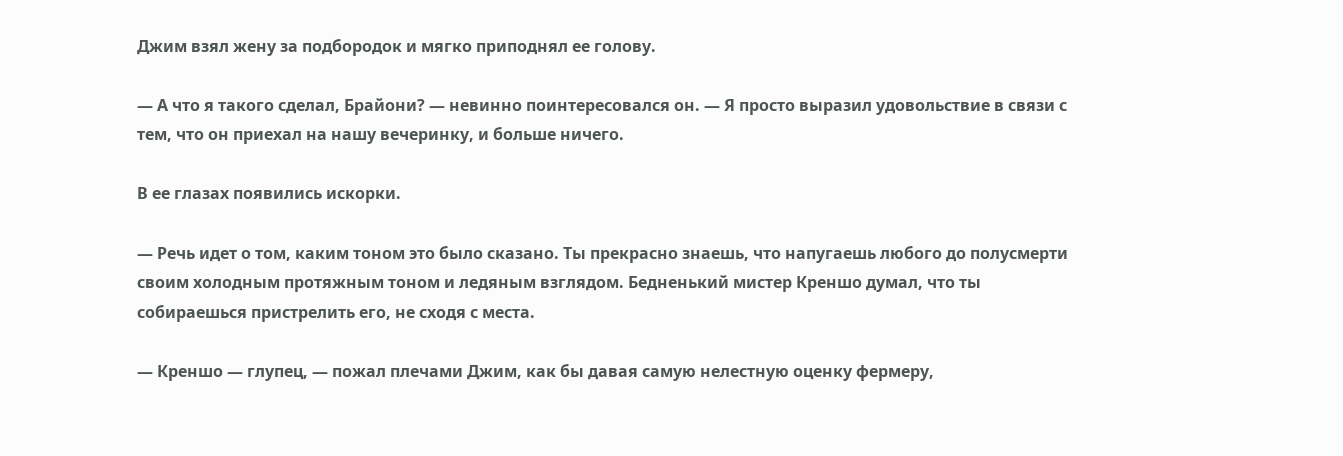Джим взял жену за подбородок и мягко приподнял ее голову.

— А что я такого сделал, Брайони? — невинно поинтересовался он. — Я просто выразил удовольствие в связи с тем, что он приехал на нашу вечеринку, и больше ничего.

В ее глазах появились искорки.

— Речь идет о том, каким тоном это было сказано. Ты прекрасно знаешь, что напугаешь любого до полусмерти своим холодным протяжным тоном и ледяным взглядом. Бедненький мистер Креншо думал, что ты собираешься пристрелить его, не сходя с места.

— Креншо — глупец, — пожал плечами Джим, как бы давая самую нелестную оценку фермеру,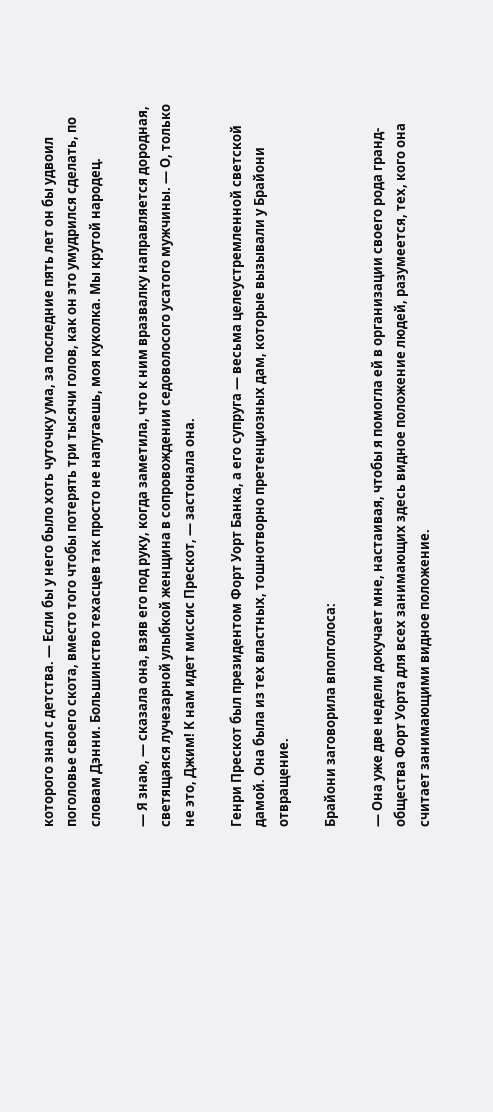которого знал с детства. — Если бы у него было хоть чуточку ума, за последние пять лет он бы удвоил поголовье своего скота, вместо того чтобы потерять три тысячи голов, как он это умудрился сделать, по словам Дэнни. Большинство техасцев так просто не напугаешь, моя куколка. Мы крутой народец.

— Я знаю, — сказала она, взяв его под руку, когда заметила, что к ним вразвалку направляется дородная, светящаяся лучезарной улыбкой женщина в сопровождении седоволосого усатого мужчины. — О, только не это, Джим! К нам идет миссис Прескот, — застонала она.

Генри Прескот был президентом Форт Уорт Банка, а его супруга — весьма целеустремленной светской дамой. Она была из тех властных, тошнотворно претенциозных дам, которые вызывали у Брайони отвращение.

Брайони заговорила вполголоса:

— Она уже две недели докучает мне, настаивая, чтобы я помогла ей в организации своего рода гранд-общества Форт Уорта для всех занимающих здесь видное положение людей, разумеется, тех, кого она считает занимающими видное положение.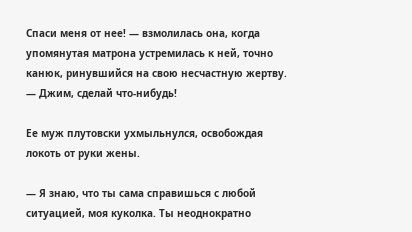Спаси меня от нее! — взмолилась она, когда упомянутая матрона устремилась к ней, точно канюк, ринувшийся на свою несчастную жертву. — Джим, сделай что-нибудь!

Ее муж плутовски ухмыльнулся, освобождая локоть от руки жены.

— Я знаю, что ты сама справишься с любой ситуацией, моя куколка. Ты неоднократно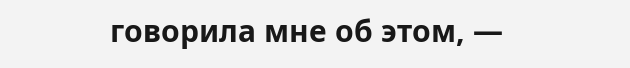говорила мне об этом, —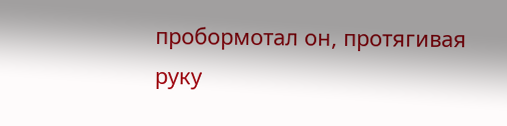пробормотал он, протягивая руку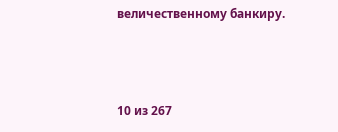величественному банкиру.



10 из 267